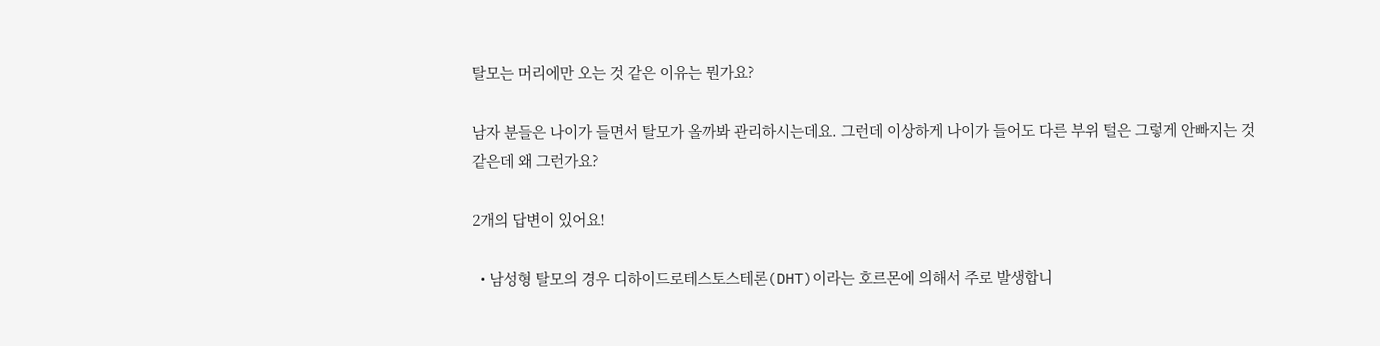탈모는 머리에만 오는 것 같은 이유는 뭔가요?

남자 분들은 나이가 들면서 탈모가 올까봐 관리하시는데요. 그런데 이상하게 나이가 들어도 다른 부위 털은 그렇게 안빠지는 것 같은데 왜 그런가요?

2개의 답변이 있어요!

  • 남성형 탈모의 경우 디하이드로테스토스테론(DHT)이라는 호르몬에 의해서 주로 발생합니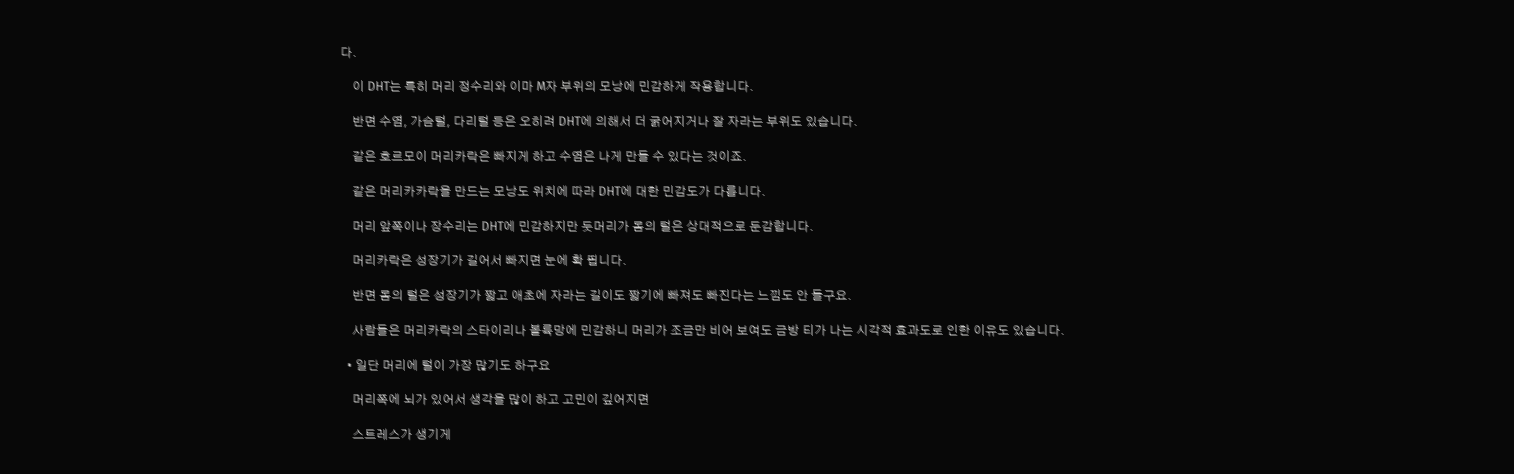다.

    이 DHT는 특히 머리 정수리와 이마 M자 부위의 모낭에 민감하게 작용합니다.

    반면 수염, 가슴털, 다리털 등은 오히려 DHT에 의해서 더 굵어지거나 잘 자라는 부위도 있습니다.

    같은 호르모이 머리카락은 빠지게 하고 수염은 나게 만들 수 있다는 것이죠.

    같은 머리카카락을 만드는 모낭도 위치에 따라 DHT에 대한 민감도가 다릅니다.

    머리 앞쪽이나 장수리는 DHT에 민감하지만 둣머리가 몸의 털은 상대적으로 둔감합니다.

    머리카락은 성장기가 길어서 빠지면 눈에 확 띕니다.

    반면 몸의 털은 성장기가 짧고 애초에 자라는 길이도 짧기에 빠져도 빠진다는 느낌도 안 들구요.

    사람들은 머리카락의 스타이리나 볼륙망에 민감하니 머리가 조금만 비어 보여도 금방 티가 나는 시각적 효과도로 인한 이유도 있습니다.

  • 일단 머리에 털이 가장 많기도 하구요

    머리쪽에 뇌가 있어서 생각을 많이 하고 고민이 깊어지면

    스트레스가 생기게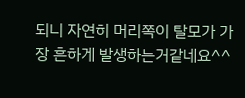되니 자연히 머리쪽이 탈모가 가장 흔하게 발생하는거같네요^^